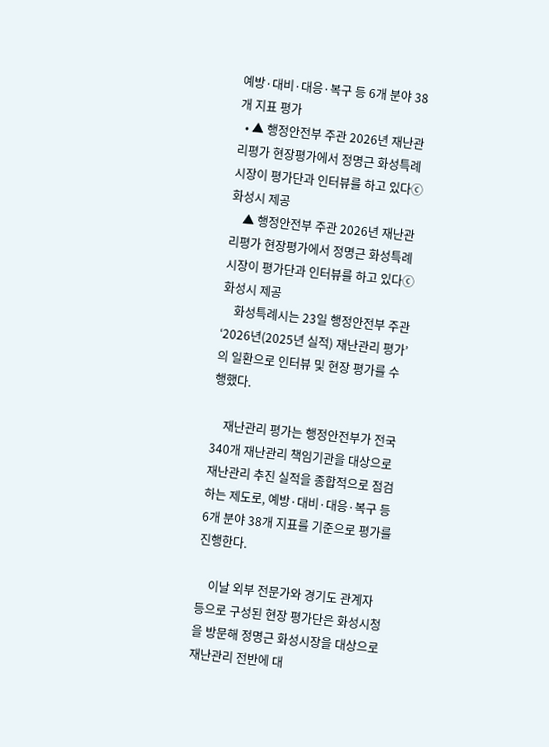예방·대비·대응·복구 등 6개 분야 38개 지표 평가
  • ▲ 행정안전부 주관 2026년 재난관리평가 현장평가에서 정명근 화성특례시장이 평가단과 인터뷰를 하고 있다ⓒ화성시 제공
    ▲ 행정안전부 주관 2026년 재난관리평가 현장평가에서 정명근 화성특례시장이 평가단과 인터뷰를 하고 있다ⓒ화성시 제공
    화성특례시는 23일 행정안전부 주관 ‘2026년(2025년 실적) 재난관리 평가’의 일환으로 인터뷰 및 현장 평가를 수행했다.

    재난관리 평가는 행정안전부가 전국 340개 재난관리 책임기관을 대상으로 재난관리 추진 실적을 종합적으로 점검하는 제도로, 예방·대비·대응·복구 등 6개 분야 38개 지표를 기준으로 평가를 진행한다.

    이날 외부 전문가와 경기도 관계자 등으로 구성된 현장 평가단은 화성시청을 방문해 정명근 화성시장을 대상으로 재난관리 전반에 대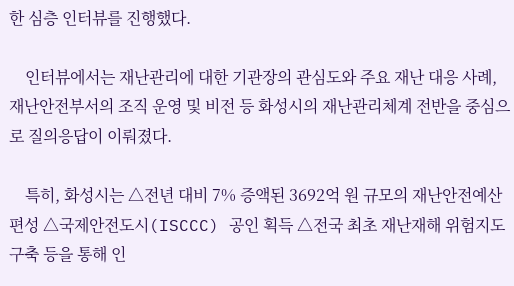한 심층 인터뷰를 진행했다.

    인터뷰에서는 재난관리에 대한 기관장의 관심도와 주요 재난 대응 사례, 재난안전부서의 조직 운영 및 비전 등 화성시의 재난관리체계 전반을 중심으로 질의응답이 이뤄졌다.

    특히, 화성시는 △전년 대비 7% 증액된 3692억 원 규모의 재난안전예산 편성 △국제안전도시(ISCCC) 공인 획득 △전국 최초 재난재해 위험지도 구축 등을 통해 인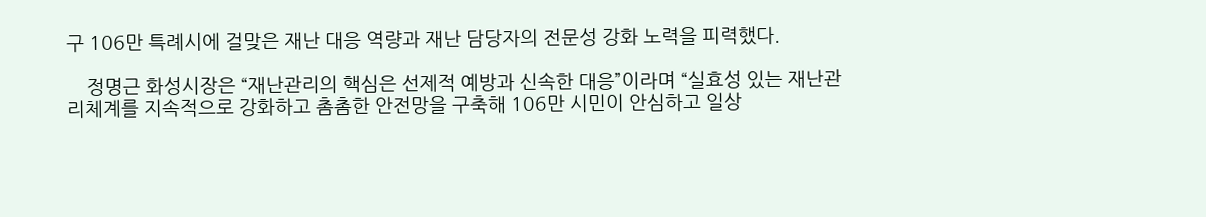구 106만 특례시에 걸맞은 재난 대응 역량과 재난 담당자의 전문성 강화 노력을 피력했다.

    정명근 화성시장은 “재난관리의 핵심은 선제적 예방과 신속한 대응”이라며 “실효성 있는 재난관리체계를 지속적으로 강화하고 촘촘한 안전망을 구축해 106만 시민이 안심하고 일상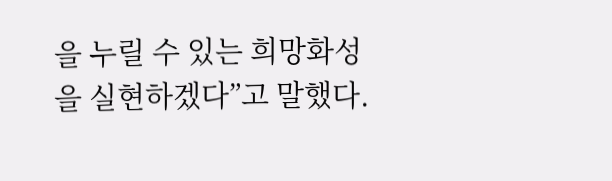을 누릴 수 있는 희망화성을 실현하겠다”고 말했다.